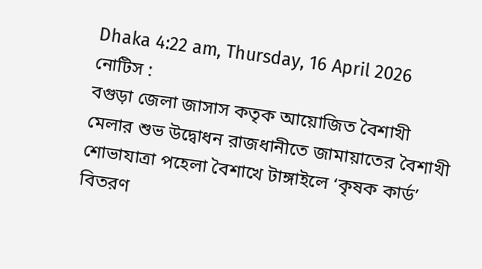Dhaka 4:22 am, Thursday, 16 April 2026
নোটিস :
বগুড়া জেলা জাসাস কতৃক আয়োজিত বৈশাখী মেলার শুভ উদ্বোধন রাজধানীতে জামায়াতের বৈশাখী শোভাযাত্রা পহেলা বৈশাখে টাঙ্গাইলে ‘কৃষক কার্ড’ বিতরণ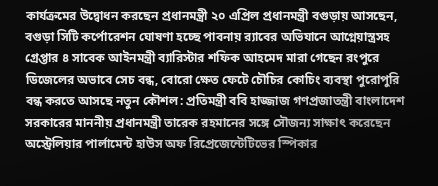কার্যক্রমের উদ্বোধন করছেন প্রধানমন্ত্রী ২০ এপ্রিল প্রধানমন্ত্রী বগুড়ায় আসছেন, বগুড়া সিটি কর্পোরেশন ঘোষণা হচ্ছে পাবনায় র‍্যাবের অভিযানে আগ্নেয়াস্ত্রসহ গ্রেপ্তার ৪ সাবেক আইনমন্ত্রী ব্যারিস্টার শফিক আহমেদ মারা গেছেন রংপুরে ডিজেলের অভাবে সেচ বন্ধ, বোরো ক্ষেত ফেটে চৌচির কোচিং ব্যবস্থা পুরোপুরি বন্ধ করতে আসছে নতুন কৌশল: প্রতিমন্ত্রী ববি হাজ্জাজ গণপ্রজাতন্ত্রী বাংলাদেশ সরকারের মাননীয় প্রধানমন্ত্রী তারেক রহমানের সঙ্গে সৌজন্য সাক্ষাৎ করেছেন অস্ট্রেলিয়ার পার্লামেন্ট হাউস অফ রিপ্রেজেন্টেটিভের স্পিকার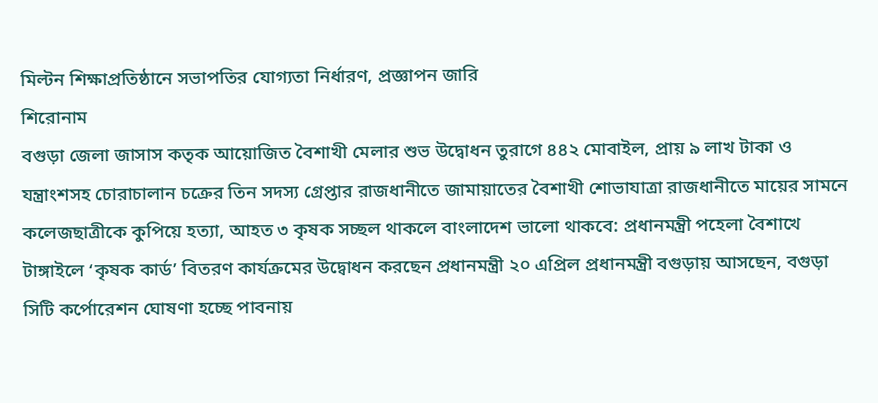মিল্টন শিক্ষাপ্রতিষ্ঠানে সভাপতির যোগ্যতা নির্ধারণ, প্রজ্ঞাপন জারি
শিরোনাম
বগুড়া জেলা জাসাস কতৃক আয়োজিত বৈশাখী মেলার শুভ উদ্বোধন তুরাগে ৪৪২ মোবাইল, প্রায় ৯ লাখ টাকা ও যন্ত্রাংশসহ চোরাচালান চক্রের তিন সদস্য গ্রেপ্তার রাজধানীতে জামায়াতের বৈশাখী শোভাযাত্রা রাজধানীতে মায়ের সামনে কলেজছাত্রীকে কুপিয়ে হত্যা, আহত ৩ কৃষক সচ্ছল থাকলে বাংলাদেশ ভালো থাকবে: প্রধানমন্ত্রী পহেলা বৈশাখে টাঙ্গাইলে ‘কৃষক কার্ড’ বিতরণ কার্যক্রমের উদ্বোধন করছেন প্রধানমন্ত্রী ২০ এপ্রিল প্রধানমন্ত্রী বগুড়ায় আসছেন, বগুড়া সিটি কর্পোরেশন ঘোষণা হচ্ছে পাবনায়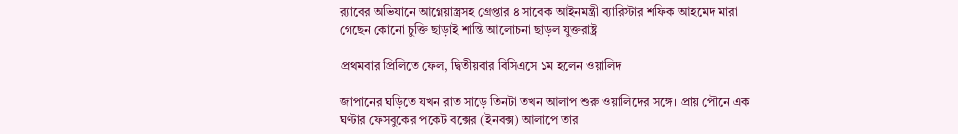র‍্যাবের অভিযানে আগ্নেয়াস্ত্রসহ গ্রেপ্তার ৪ সাবেক আইনমন্ত্রী ব্যারিস্টার শফিক আহমেদ মারা গেছেন কোনো চুক্তি ছাড়াই শান্তি আলোচনা ছাড়ল যুক্তরাষ্ট্র

প্রথমবার প্রিলিতে ফেল, দ্বিতীয়বার বিসিএসে ১ম হলেন ওয়ালিদ

জাপানের ঘড়িতে যখন রাত সাড়ে তিনটা তখন আলাপ শুরু ওয়ালিদের সঙ্গে। প্রায় পৌনে এক ঘণ্টার ফেসবুকের পকেট বক্সের (ইনবক্স) আলাপে তার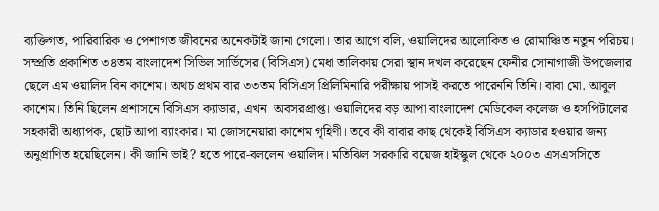ব্যক্তিগত, পারিবারিক ও পেশাগত জীবনের অনেকটাই জানা গেলো। তার আগে বলি, ওয়ালিদের আলোকিত ও রোমাঞ্চিত নতুন পরিচয়। সম্প্রতি প্রকাশিত ৩৪তম বাংলাদেশ সিভিল সার্ভিসের (বিসিএস) মেধা তালিকায় সেরা স্থান দখল করেছেন ফেনীর সোনাগাজী উপজেলার ছেলে এম ওয়ালিদ বিন কাশেম। অথচ প্রথম বার ৩৩তম বিসিএস প্রিলিমিনারি পরীক্ষায় পাসই করতে পারেননি তিনি। বাবা মো. আবুল কাশেম। তিনি ছিলেন প্রশাসনে বিসিএস ক্যাডার, এখন  অবসরপ্রাপ্ত। ওয়ালিদের বড় আপা বাংলাদেশ মেডিকেল কলেজ ও হসপিটালের সহকারী অধ্যাপক, ছোট আপা ব্যাংকার। মা জোসনেয়ারা কাশেম গৃহিণী। তবে কী বাবার কাছ থেকেই বিসিএস ক্যাডার হওয়ার জন্য অনুপ্রাণিত হয়েছিলেন। কী জানি ভাই? হতে পারে-বললেন ওয়ালিদ। মতিঝিল সরকারি বয়েজ হাইস্কুল থেকে ২০০৩ এসএসসিতে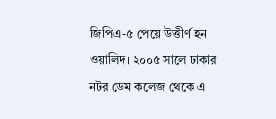জিপিএ-৫ পেয়ে উত্তীর্ণ হন ওয়ালিদ। ২০০৫ সালে ঢাকার নটর ডেম কলেজ থেকে এ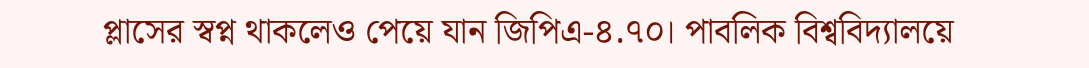প্লাসের স্বপ্ন থাকলেও পেয়ে যান জিপিএ-৪.৭০। পাবলিক বিশ্ববিদ্যালয়ে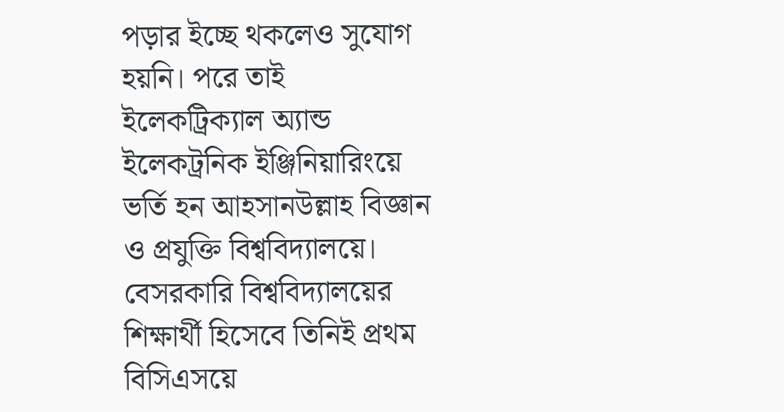পড়ার ইচ্ছে থকলেও সুযোগ হয়নি। পরে তাই ইলেকট্রিক্যাল অ্যান্ড ইলেকট্রনিক ইঞ্জিনিয়ারিংয়ে ভর্তি হন আহসানউল্লাহ বিজ্ঞান ও প্রযুক্তি বিশ্ববিদ্যালয়ে। বেসরকারি বিশ্ববিদ্যালয়ের শিক্ষার্থী হিসেবে তিনিই প্রথম বিসিএসয়ে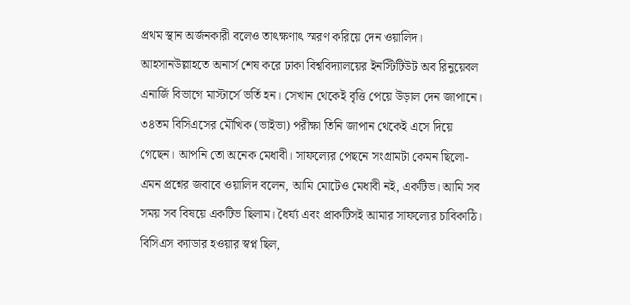প্রথম স্থান অর্জনকারী বলেও তাৎক্ষণা‍ৎ স্মরণ করিয়ে দেন ওয়ালিদ। আহসানউল্লাহতে অনার্স শেষ করে ঢাকা বিশ্ববিদ্যালয়ের ইনস্টিটিউট অব রিনুয়েবল এনার্জি বিভাগে মাস্টার্সে ভর্তি হন। সেখান থেকেই বৃত্তি পেয়ে উড়াল দেন জাপানে। ৩৪তম বিসিএসের মৌখিক (ভাইভা) পরীক্ষা তিনি জাপান থেকেই এসে দিয়ে গেছেন। আপনি তো অনেক মেধাবী। সাফল্যের পেছনে সংগ্রামটা কেমন ছিলো- এমন প্রশ্নের জবাবে ওয়ালিদ বলেন, আমি মোটেও মেধাবী নই, একটিভ। আমি সব সময় সব বিষয়ে একটিভ ছিলাম। ধৈর্য্য এবং প্রাকটিসই আমার সাফল্যের চাবিকাঠি। বিসিএস ক্যাডার হওয়ার স্বপ্ন ছিল,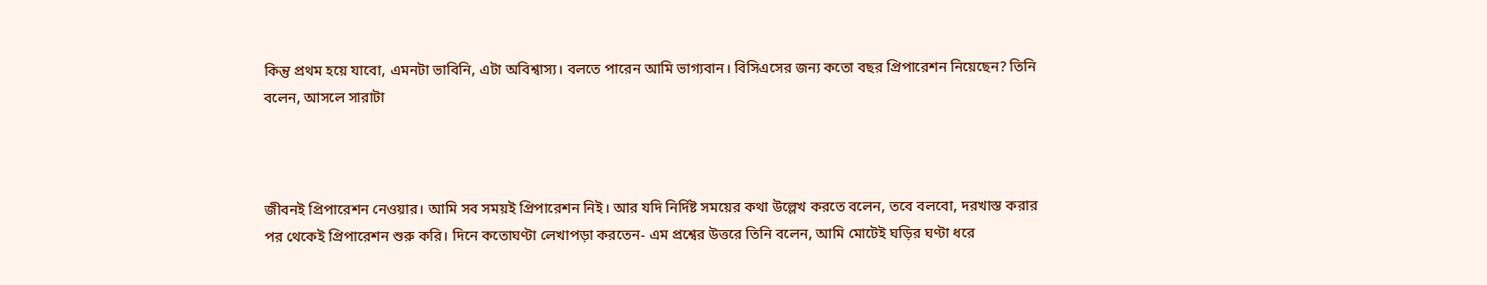কিন্তু প্রথম হয়ে যাবো, এমনটা ভাবিনি, এটা অবিশ্বাস্য। বলতে পারেন আমি ভাগ্যবান। বিসিএসের জন্য কতো বছর প্রিপারেশন নিয়েছেন? তিনি বলেন, আসলে সারাটা



জীবনই প্রিপারেশন নেওয়ার। আমি সব সময়ই প্রিপারেশন নিই। আর যদি নির্দিষ্ট সময়ের কথা উল্লেখ করতে বলেন, তবে বলবো, দরখাস্ত করার পর থেকেই প্রিপারেশন শুরু করি। দিনে কতোঘণ্টা লেখাপড়া করতেন- এম প্রশ্বের উত্তরে তিনি বলেন, আমি মোটেই ঘড়ির ঘণ্টা ধরে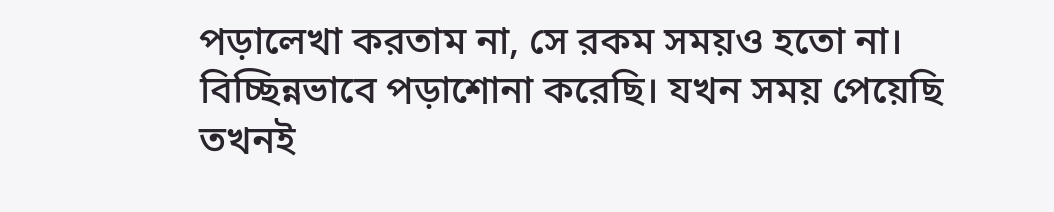পড়ালেখা করতাম না, সে রকম সময়ও হতো না। বিচ্ছিন্নভাবে পড়াশোনা করেছি। যখন সময় পেয়েছি তখনই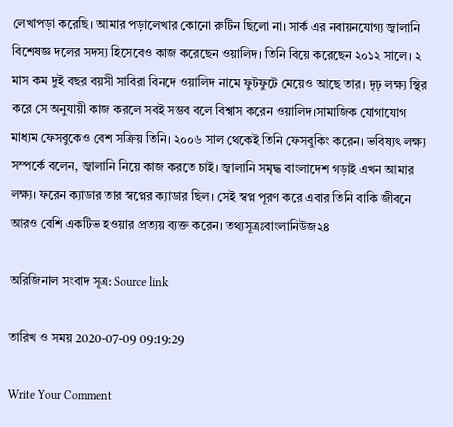লেখাপড়া করেছি। আমার পড়ালেখার কোনো রুটিন ছিলো না। সার্ক এর নবায়নযোগ্য জ্বালানি বিশেষজ্ঞ দলের সদস্য হিসেবেও কাজ করেছেন ওয়ালিদ। তিনি বিয়ে করেছেন ২০১২ সালে। ২ মাস কম দুই বছর বয়সী সাবিরা বিনদে ওয়ালিদ নামে ফুটফুটে মেয়েও আছে তার। দৃঢ় লক্ষ্য স্থির করে সে অনুযায়ী কাজ করলে সবই সম্ভব বলে বিশ্বাস করেন ওয়ালিদ।সামাজিক যোগাযোগ মাধ্যম ফেসবুকেও বেশ সক্রিয় তিনি। ২০০৬ সাল থেকেই তিনি ফেসবুকিং করেন। ভবিষ্যৎ লক্ষ্য সম্পর্কে বলেন, জ্বালানি নিয়ে কাজ করতে চাই। জ্বালানি সমৃদ্ধ বাংলাদেশ গড়াই এখন আমার লক্ষ্য। ফরেন ক্যাডার তার স্বপ্নের ক্যাডার ছিল। সেই স্বপ্ন পূরণ করে এবার তিনি বাকি জীবনে আরও বেশি একটিভ হওয়ার প্রত্যয় ব্যক্ত করেন। তথ্যসূত্রঃবাংলানিউজ২৪

অরিজিনাল সংবাদ সূত্র: Source link

তারিখ ও সময় 2020-07-09 09:19:29

Write Your Comment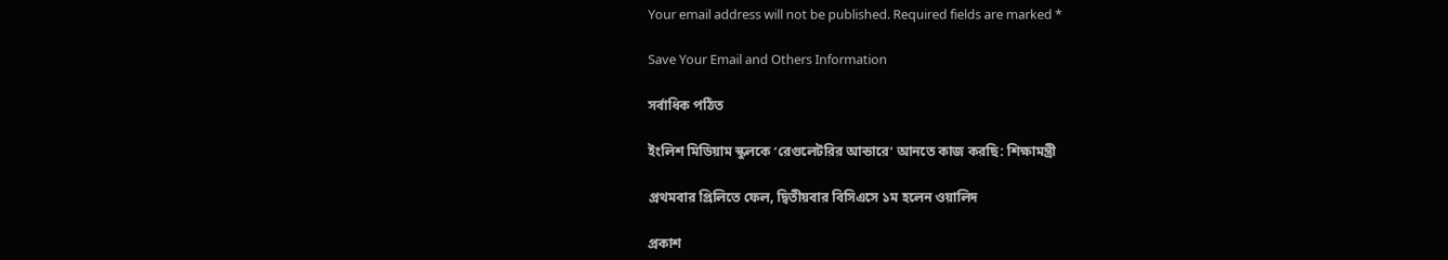Your email address will not be published. Required fields are marked *

Save Your Email and Others Information

সর্বাধিক পঠিত

ইংলিশ মিডিয়াম স্কুলকে ‘রেগুলেটরির আন্ডারে’ আনতে কাজ করছি: শিক্ষামন্ত্রী

প্রথমবার প্রিলিতে ফেল, দ্বিতীয়বার বিসিএসে ১ম হলেন ওয়ালিদ

প্রকাশ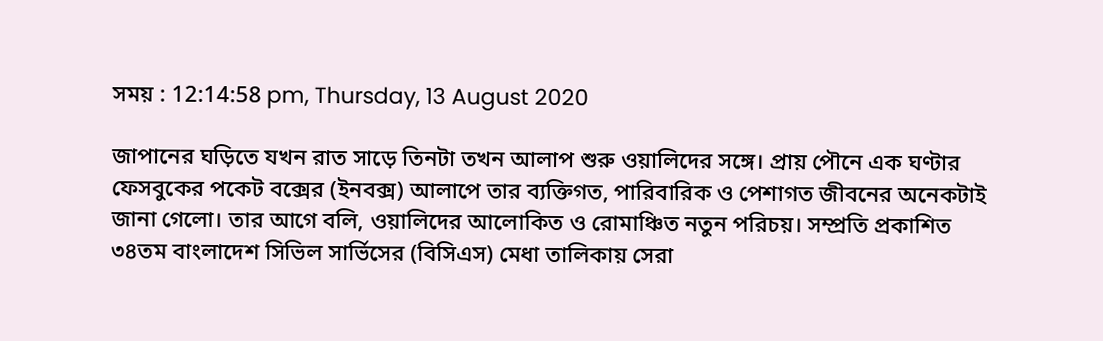সময় : 12:14:58 pm, Thursday, 13 August 2020

জাপানের ঘড়িতে যখন রাত সাড়ে তিনটা তখন আলাপ শুরু ওয়ালিদের সঙ্গে। প্রায় পৌনে এক ঘণ্টার ফেসবুকের পকেট বক্সের (ইনবক্স) আলাপে তার ব্যক্তিগত, পারিবারিক ও পেশাগত জীবনের অনেকটাই জানা গেলো। তার আগে বলি, ওয়ালিদের আলোকিত ও রোমাঞ্চিত নতুন পরিচয়। সম্প্রতি প্রকাশিত ৩৪তম বাংলাদেশ সিভিল সার্ভিসের (বিসিএস) মেধা তালিকায় সেরা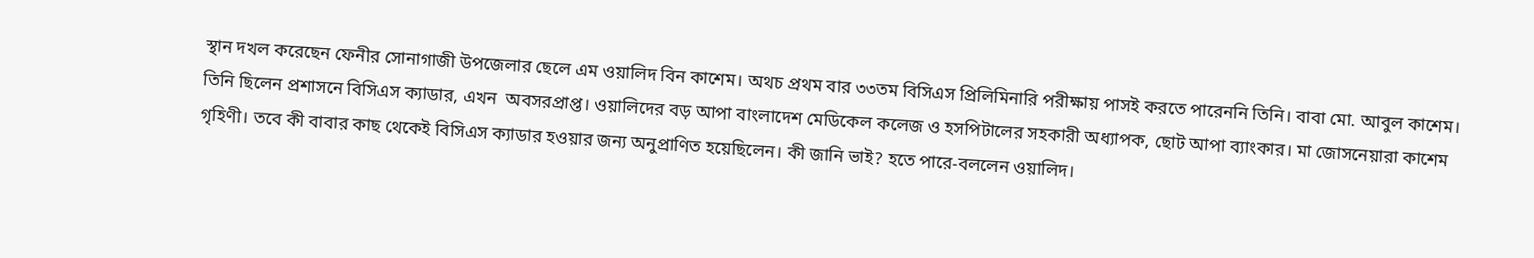স্থান দখল করেছেন ফেনীর সোনাগাজী উপজেলার ছেলে এম ওয়ালিদ বিন কাশেম। অথচ প্রথম বার ৩৩তম বিসিএস প্রিলিমিনারি পরীক্ষায় পাসই করতে পারেননি তিনি। বাবা মো. আবুল কাশেম। তিনি ছিলেন প্রশাসনে বিসিএস ক্যাডার, এখন  অবসরপ্রাপ্ত। ওয়ালিদের বড় আপা বাংলাদেশ মেডিকেল কলেজ ও হসপিটালের সহকারী অধ্যাপক, ছোট আপা ব্যাংকার। মা জোসনেয়ারা কাশেম গৃহিণী। তবে কী বাবার কাছ থেকেই বিসিএস ক্যাডার হওয়ার জন্য অনুপ্রাণিত হয়েছিলেন। কী জানি ভাই? হতে পারে-বললেন ওয়ালিদ।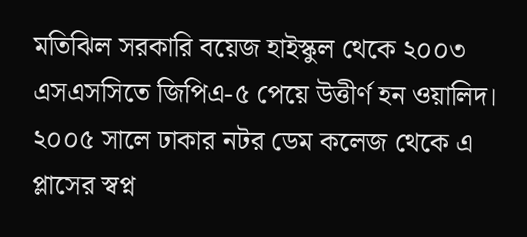মতিঝিল সরকারি বয়েজ হাইস্কুল থেকে ২০০৩ এসএসসিতে জিপিএ-৫ পেয়ে উত্তীর্ণ হন ওয়ালিদ। ২০০৫ সালে ঢাকার নটর ডেম কলেজ থেকে এ প্লাসের স্বপ্ন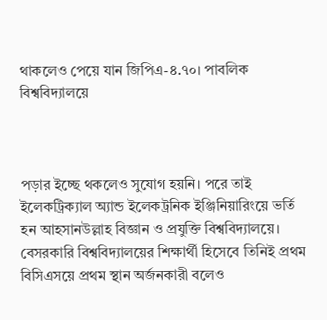থাকলেও পেয়ে যান জিপিএ-৪.৭০। পাবলিক বিশ্ববিদ্যালয়ে



পড়ার ইচ্ছে থকলেও সুযোগ হয়নি। পরে তাই ইলেকট্রিক্যাল অ্যান্ড ইলেকট্রনিক ইঞ্জিনিয়ারিংয়ে ভর্তি হন আহসানউল্লাহ বিজ্ঞান ও প্রযুক্তি বিশ্ববিদ্যালয়ে। বেসরকারি বিশ্ববিদ্যালয়ের শিক্ষার্থী হিসেবে তিনিই প্রথম বিসিএসয়ে প্রথম স্থান অর্জনকারী বলেও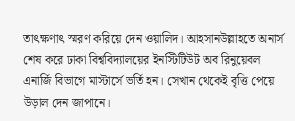তাৎক্ষণা‍ৎ স্মরণ করিয়ে দেন ওয়ালিদ। আহসানউল্লাহতে অনার্স শেষ করে ঢাকা বিশ্ববিদ্যালয়ের ইনস্টিটিউট অব রিনুয়েবল এনার্জি বিভাগে মাস্টার্সে ভর্তি হন। সেখান থেকেই বৃত্তি পেয়ে উড়াল দেন জাপানে।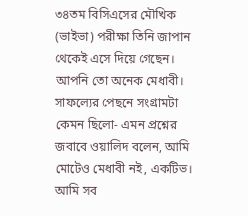৩৪তম বিসিএসের মৌখিক (ভাইভা) পরীক্ষা তিনি জাপান থেকেই এসে দিয়ে গেছেন। আপনি তো অনেক মেধাবী। সাফল্যের পেছনে সংগ্রামটা কেমন ছিলো- এমন প্রশ্নের জবাবে ওয়ালিদ বলেন, আমি মোটেও মেধাবী নই, একটিভ। আমি সব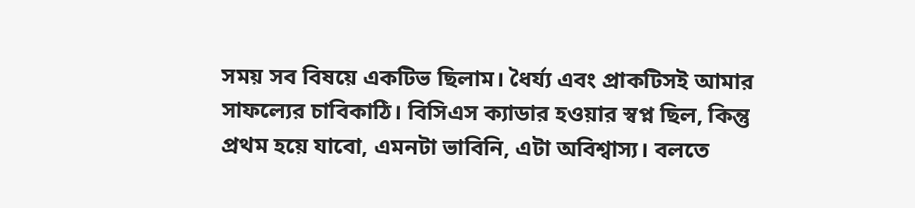সময় সব বিষয়ে একটিভ ছিলাম। ধৈর্য্য এবং প্রাকটিসই আমার সাফল্যের চাবিকাঠি। বিসিএস ক্যাডার হওয়ার স্বপ্ন ছিল, কিন্তু প্রথম হয়ে যাবো, এমনটা ভাবিনি, এটা অবিশ্বাস্য। বলতে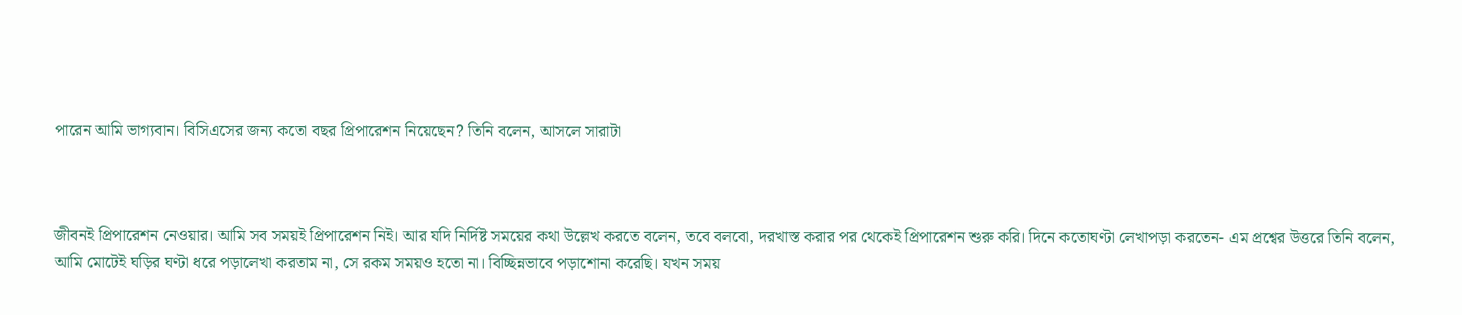পারেন আমি ভাগ্যবান। বিসিএসের জন্য কতো বছর প্রিপারেশন নিয়েছেন? তিনি বলেন, আসলে সারাটা



জীবনই প্রিপারেশন নেওয়ার। আমি সব সময়ই প্রিপারেশন নিই। আর যদি নির্দিষ্ট সময়ের কথা উল্লেখ করতে বলেন, তবে বলবো, দরখাস্ত করার পর থেকেই প্রিপারেশন শুরু করি। দিনে কতোঘণ্টা লেখাপড়া করতেন- এম প্রশ্বের উত্তরে তিনি বলেন, আমি মোটেই ঘড়ির ঘণ্টা ধরে পড়ালেখা করতাম না, সে রকম সময়ও হতো না। বিচ্ছিন্নভাবে পড়াশোনা করেছি। যখন সময়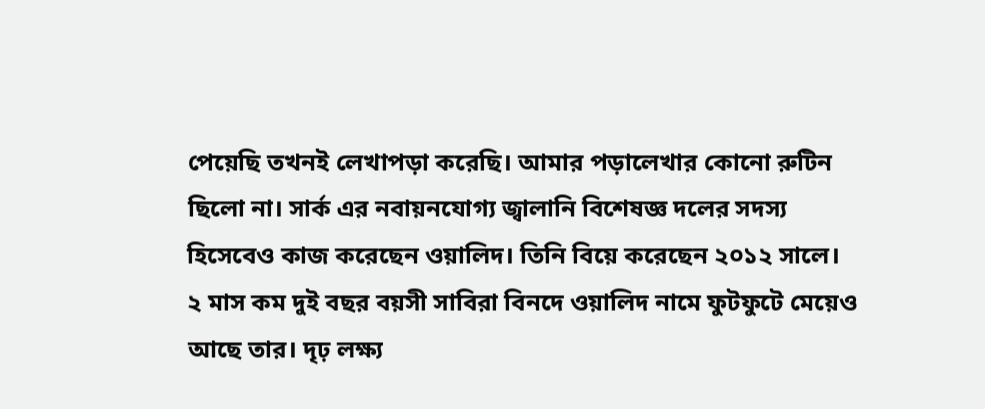পেয়েছি তখনই লেখাপড়া করেছি। আমার পড়ালেখার কোনো রুটিন ছিলো না। সার্ক এর নবায়নযোগ্য জ্বালানি বিশেষজ্ঞ দলের সদস্য হিসেবেও কাজ করেছেন ওয়ালিদ। তিনি বিয়ে করেছেন ২০১২ সালে। ২ মাস কম দুই বছর বয়সী সাবিরা বিনদে ওয়ালিদ নামে ফুটফুটে মেয়েও আছে তার। দৃঢ় লক্ষ্য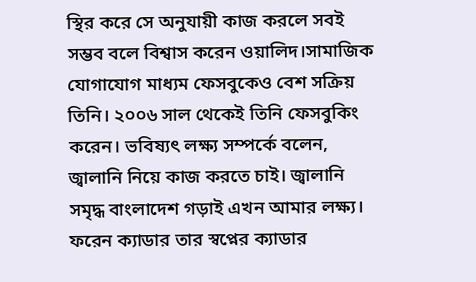স্থির করে সে অনুযায়ী কাজ করলে সবই সম্ভব বলে বিশ্বাস করেন ওয়ালিদ।সামাজিক যোগাযোগ মাধ্যম ফেসবুকেও বেশ সক্রিয় তিনি। ২০০৬ সাল থেকেই তিনি ফেসবুকিং করেন। ভবিষ্যৎ লক্ষ্য সম্পর্কে বলেন, জ্বালানি নিয়ে কাজ করতে চাই। জ্বালানি সমৃদ্ধ বাংলাদেশ গড়াই এখন আমার লক্ষ্য। ফরেন ক্যাডার তার স্বপ্নের ক্যাডার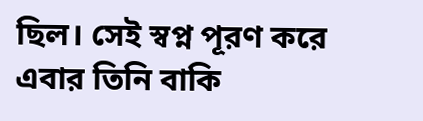ছিল। সেই স্বপ্ন পূরণ করে এবার তিনি বাকি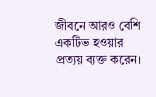জীবনে আরও বেশি একটিভ হওয়ার প্রত্যয় ব্যক্ত করেন।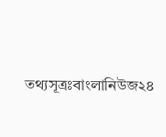তথ্যসূত্রঃবাংলানিউজ২৪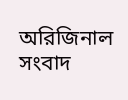অরিজিনাল সংবাদ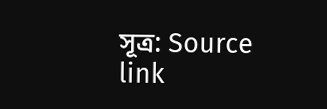সূত্র: Source link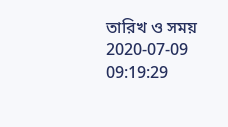তারিখ ও সময় 2020-07-09 09:19:29